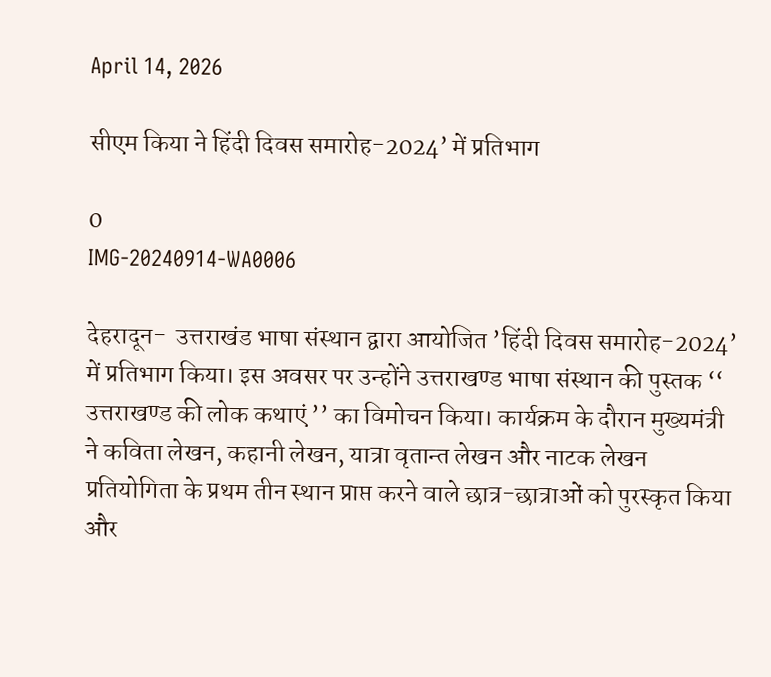April 14, 2026

सीएम किया ने हिंदी दिवस समारोह-2024’ में प्रतिभाग

0
IMG-20240914-WA0006

देहरादून-  उत्तराखंड भाषा संस्थान द्वारा आयोजित ’हिंदी दिवस समारोह-2024’ में प्रतिभाग किया। इस अवसर पर उन्होंने उत्तराखण्ड भाषा संस्थान की पुस्तक ‘‘ उत्तराखण्ड की लोक कथाएं ’’ का विमोचन किया। कार्यक्रम के दौरान मुख्यमंत्री ने कविता लेखन, कहानी लेखन, यात्रा वृतान्त लेखन और नाटक लेखन प्रतियोगिता के प्रथम तीन स्थान प्राप्त करने वाले छात्र-छात्राओं को पुरस्कृत किया और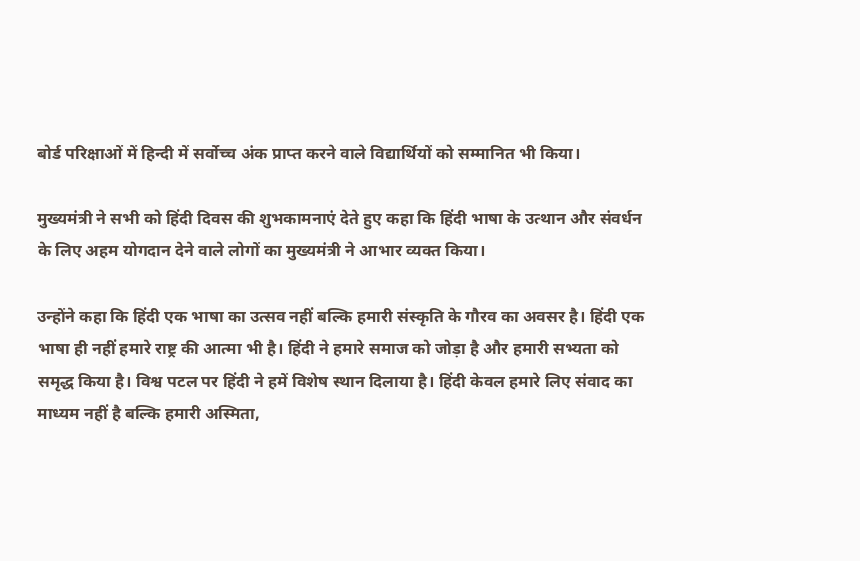बोर्ड परिक्षाओं में हिन्दी में सर्वोच्च अंक प्राप्त करने वाले विद्यार्थियों को सम्मानित भी किया।

मुख्यमंत्री ने सभी को हिंदी दिवस की शुभकामनाएं देते हुए कहा कि हिंदी भाषा के उत्थान और संवर्धन के लिए अहम योगदान देने वाले लोगों का मुख्यमंत्री ने आभार व्यक्त किया।

उन्होंने कहा कि हिंदी एक भाषा का उत्सव नहीं बल्कि हमारी संस्कृति के गौरव का अवसर है। हिंदी एक भाषा ही नहीं हमारे राष्ट्र की आत्मा भी है। हिंदी ने हमारे समाज को जोड़ा है और हमारी सभ्यता को समृद्ध किया है। विश्व पटल पर हिंदी ने हमें विशेष स्थान दिलाया है। हिंदी केवल हमारे लिए संवाद का माध्यम नहीं है बल्कि हमारी अस्मिता,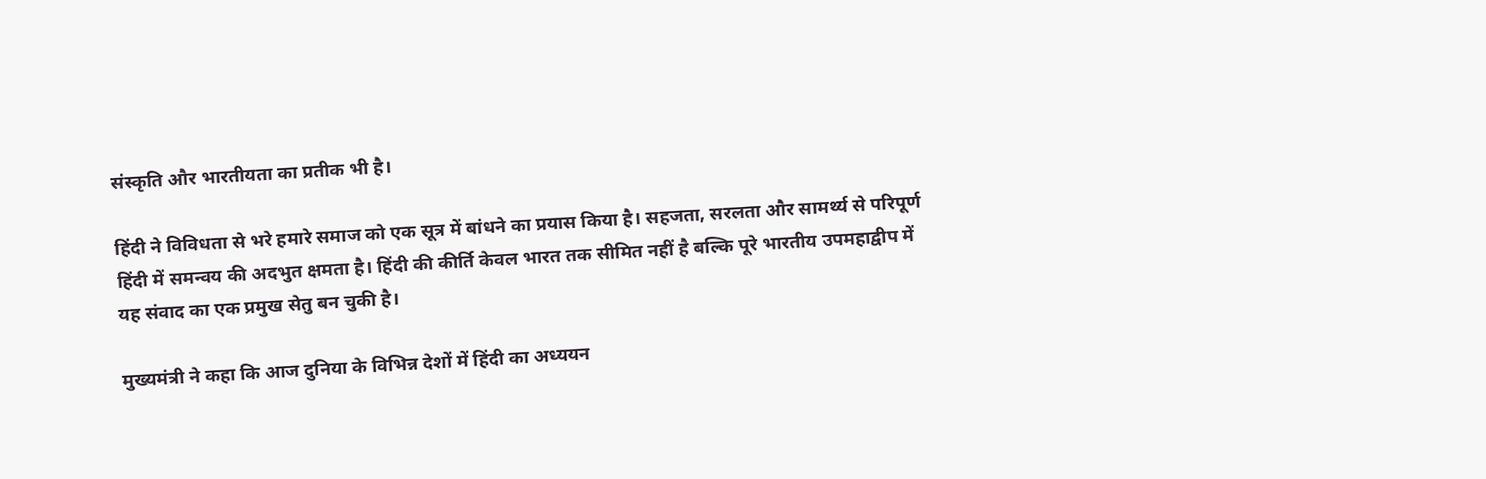संस्कृति और भारतीयता का प्रतीक भी है।

हिंदी ने विविधता से भरे हमारे समाज को एक सूत्र में बांधने का प्रयास किया है। सहजता, सरलता और सामर्थ्य से परिपूर्ण हिंदी में समन्वय की अदभुत क्षमता है। हिंदी की कीर्ति केवल भारत तक सीमित नहीं है बल्कि पूरे भारतीय उपमहाद्वीप में यह संवाद का एक प्रमुख सेतु बन चुकी है।

मुख्यमंत्री ने कहा कि आज दुनिया के विभिन्न देशों में हिंदी का अध्ययन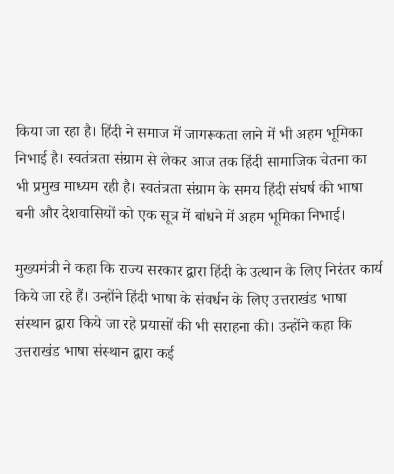किया जा रहा है। हिंदी ने समाज में जागरूकता लाने में भी अहम भूमिका निभाई है। स्वतंत्रता संग्राम से लेकर आज तक हिंदी सामाजिक चेतना का भी प्रमुख माध्यम रही है। स्वतंत्रता संग्राम के समय हिंदी संघर्ष की भाषा बनी और देशवासियों को एक सूत्र में बांधने में अहम भूमिका निभाई।

मुख्यमंत्री ने कहा कि राज्य सरकार द्वारा हिंदी के उत्थान के लिए निरंतर कार्य किये जा रहे हैं। उन्होंने हिंदी भाषा के संवर्धन के लिए उत्तराखंड भाषा संस्थान द्वारा किये जा रहे प्रयासों की भी सराहना की। उन्होंने कहा कि उत्तराखंड भाषा संस्थान द्वारा कई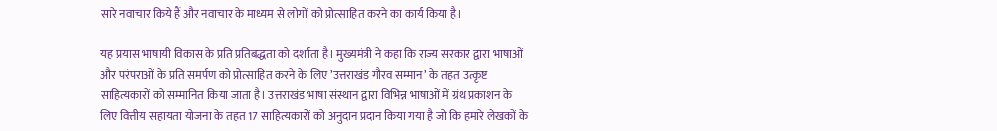सारे नवाचार किये हैं और नवाचार के माध्यम से लोगों को प्रोत्साहित करने का कार्य किया है।

यह प्रयास भाषायी विकास के प्रति प्रतिबद्धता को दर्शाता है। मुख्यमंत्री ने कहा कि राज्य सरकार द्वारा भाषाओं और परंपराओं के प्रति समर्पण को प्रोत्साहित करने के लिए ’उत्तराखंड गौरव सम्मान’ के तहत उत्कृष्ट साहित्यकारों को सम्मानित किया जाता है। उत्तराखंड भाषा संस्थान द्वारा विभिन्न भाषाओं में ग्रंथ प्रकाशन के लिए वित्तीय सहायता योजना के तहत 17 साहित्यकारों को अनुदान प्रदान किया गया है जो कि हमारे लेखकों के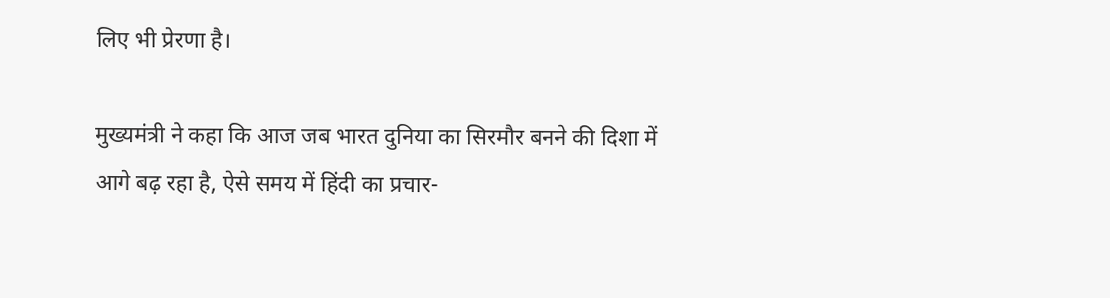लिए भी प्रेरणा है।

मुख्यमंत्री ने कहा कि आज जब भारत दुनिया का सिरमौर बनने की दिशा में आगे बढ़ रहा है, ऐसे समय में हिंदी का प्रचार-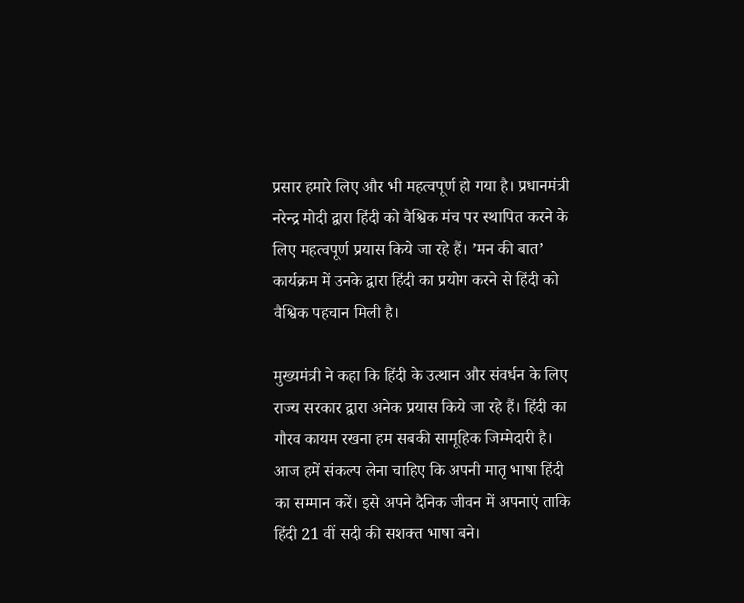प्रसार हमारे लिए और भी महत्वपूर्ण हो गया है। प्रधानमंत्री नरेन्द्र मोदी द्वारा हिंदी को वैश्विक मंच पर स्थापित करने के लिए महत्वपूर्ण प्रयास किये जा रहे हैं। ’मन की बात’ कार्यक्रम में उनके द्वारा हिंदी का प्रयोग करने से हिंदी को वैश्विक पहचान मिली है।

मुख्यमंत्री ने कहा कि हिंदी के उत्थान और संवर्धन के लिए राज्य सरकार द्वारा अनेक प्रयास किये जा रहे हैं। हिंदी का गौरव कायम रखना हम सबकी सामूहिक जिम्मेदारी है। आज हमें संकल्प लेना चाहिए कि अपनी मातृ भाषा हिंदी का सम्मान करें। इसे अपने दैनिक जीवन में अपनाएं ताकि हिंदी 21 वीं सदी की सशक्त भाषा बने।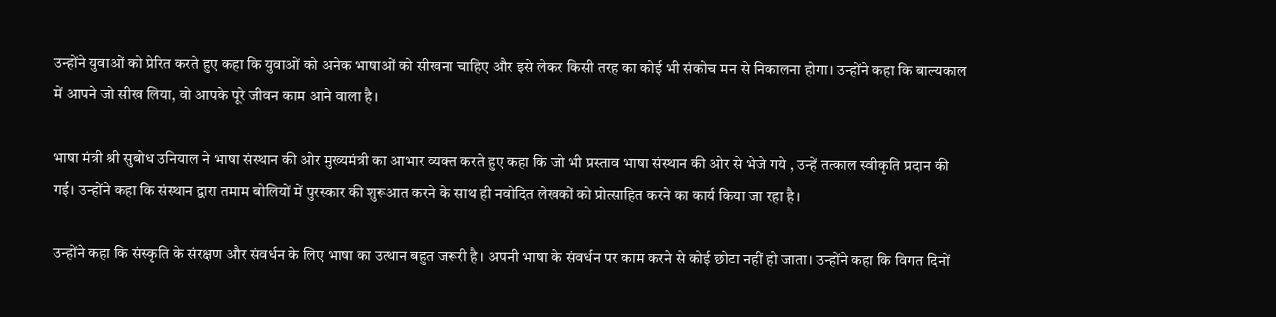उन्होंने युवाओं को प्रेरित करते हुए कहा कि युवाओं को अनेक भाषाओं को सीखना चाहिए और इसे लेकर किसी तरह का कोई भी संकोच मन से निकालना होगा। उन्होंने कहा कि बाल्यकाल में आपने जो सीख लिया, वो आपके पूरे जीवन काम आने वाला है।

भाषा मंत्री श्री सुबोध उनियाल ने भाषा संस्थान की ओर मुख्यमंत्री का आभार व्यक्त करते हुए कहा कि जो भी प्रस्ताव भाषा संस्थान की ओर से भेजे गये , उन्हें तत्काल स्वीकृति प्रदान की गई। उन्होंने कहा कि संस्थान द्वारा तमाम बोलियों में पुरस्कार की शुरूआत करने के साथ ही नवोदित लेखकों को प्रोत्साहित करने का कार्य किया जा रहा है।

उन्होंने कहा कि संस्कृति के संरक्षण और संवर्धन के लिए भाषा का उत्थान बहुत जरूरी है। अपनी भाषा के संवर्धन पर काम करने से कोई छोटा नहीं हो जाता। उन्होंने कहा कि विगत दिनों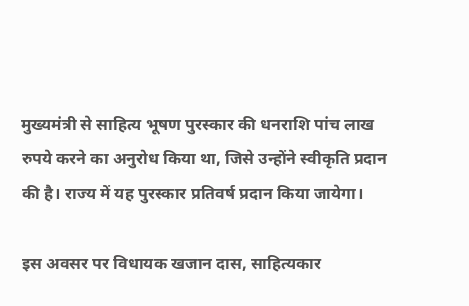मुख्यमंत्री से साहित्य भूषण पुरस्कार की धनराशि पांच लाख रुपये करने का अनुरोध किया था, जिसे उन्होंने स्वीकृति प्रदान की है। राज्य में यह पुरस्कार प्रतिवर्ष प्रदान किया जायेगा।

इस अवसर पर विधायक खजान दास, साहित्यकार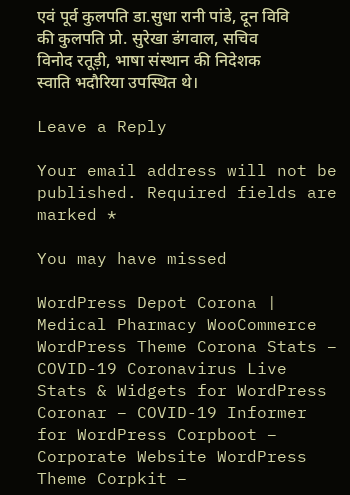एवं पूर्व कुलपति डा.सुधा रानी पांडे, दून विवि की कुलपति प्रो. सुरेखा डंगवाल, सचिव  विनोद रतूड़ी, भाषा संस्थान की निदेशक  स्वाति भदौरिया उपस्थित थे।

Leave a Reply

Your email address will not be published. Required fields are marked *

You may have missed

WordPress Depot Corona | Medical Pharmacy WooCommerce WordPress Theme Corona Stats – COVID-19 Coronavirus Live Stats & Widgets for WordPress Coronar – COVID-19 Informer for WordPress Corpboot – Corporate Website WordPress Theme Corpkit –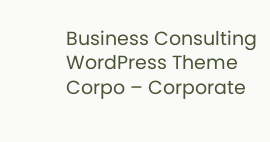Business Consulting WordPress Theme Corpo – Corporate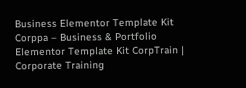Business Elementor Template Kit Corppa – Business & Portfolio Elementor Template Kit CorpTrain | Corporate Training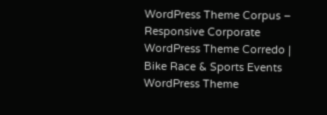WordPress Theme Corpus – Responsive Corporate WordPress Theme Corredo | Bike Race & Sports Events WordPress Theme